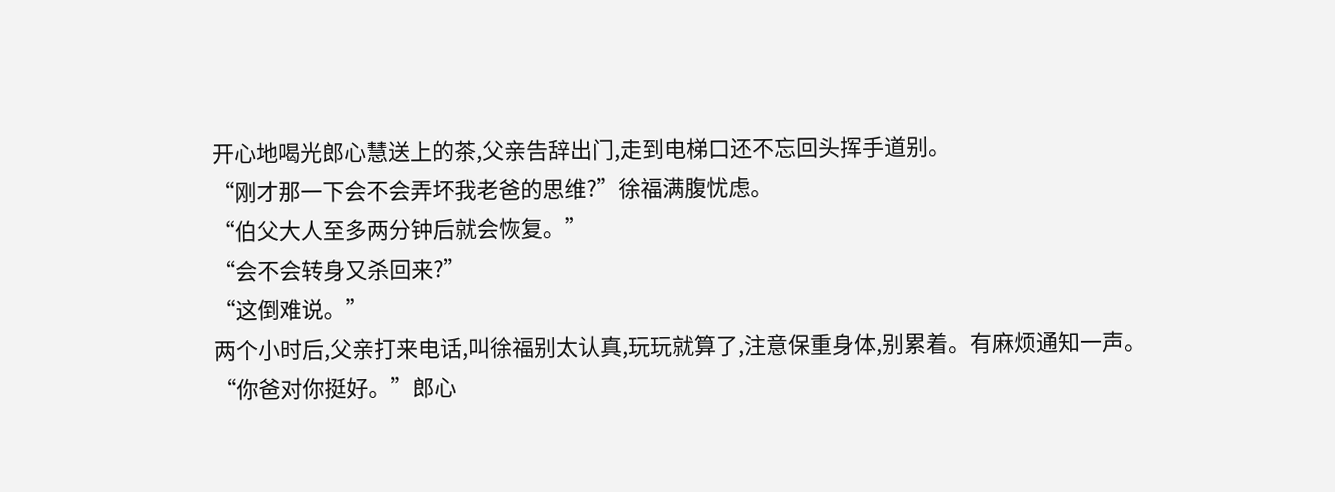开心地喝光郎心慧送上的茶,父亲告辞出门,走到电梯口还不忘回头挥手道别。
“刚才那一下会不会弄坏我老爸的思维?”徐福满腹忧虑。
“伯父大人至多两分钟后就会恢复。”
“会不会转身又杀回来?”
“这倒难说。”
两个小时后,父亲打来电话,叫徐福别太认真,玩玩就算了,注意保重身体,别累着。有麻烦通知一声。
“你爸对你挺好。”郎心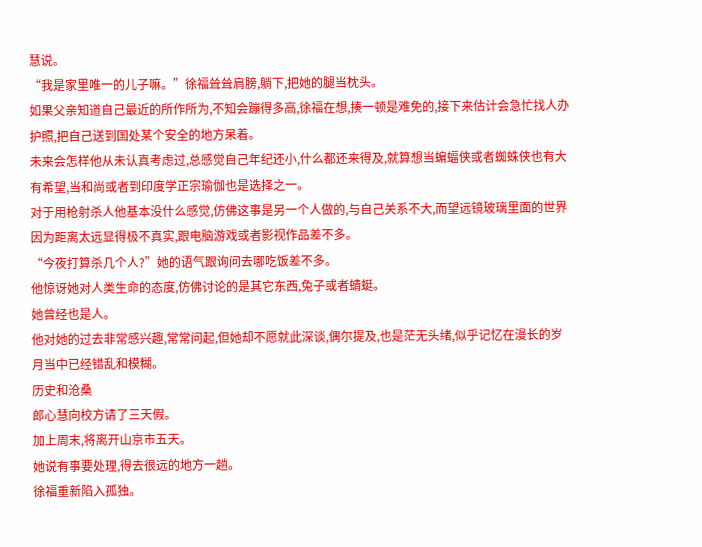慧说。
“我是家里唯一的儿子嘛。”徐福耸耸肩膀,躺下,把她的腿当枕头。
如果父亲知道自己最近的所作所为,不知会蹦得多高,徐福在想,揍一顿是难免的,接下来估计会急忙找人办护照,把自己送到国处某个安全的地方呆着。
未来会怎样他从未认真考虑过,总感觉自己年纪还小,什么都还来得及,就算想当蝙蝠侠或者蜘蛛侠也有大有希望,当和尚或者到印度学正宗瑜伽也是选择之一。
对于用枪射杀人他基本没什么感觉,仿佛这事是另一个人做的,与自己关系不大,而望远镜玻璃里面的世界因为距离太远显得极不真实,跟电脑游戏或者影视作品差不多。
“今夜打算杀几个人?”她的语气跟询问去哪吃饭差不多。
他惊讶她对人类生命的态度,仿佛讨论的是其它东西,兔子或者蜻蜓。
她曾经也是人。
他对她的过去非常感兴趣,常常问起,但她却不愿就此深谈,偶尔提及,也是茫无头绪,似乎记忆在漫长的岁月当中已经错乱和模糊。
历史和沧桑
郎心慧向校方请了三天假。
加上周末,将离开山京市五天。
她说有事要处理,得去很远的地方一趟。
徐福重新陷入孤独。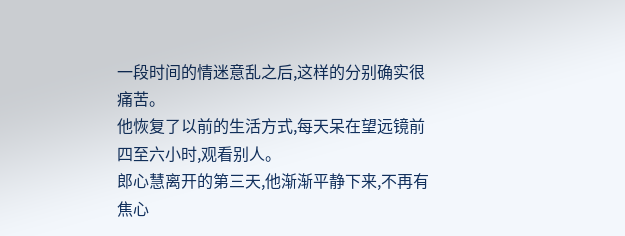一段时间的情迷意乱之后,这样的分别确实很痛苦。
他恢复了以前的生活方式,每天呆在望远镜前四至六小时,观看别人。
郎心慧离开的第三天,他渐渐平静下来,不再有焦心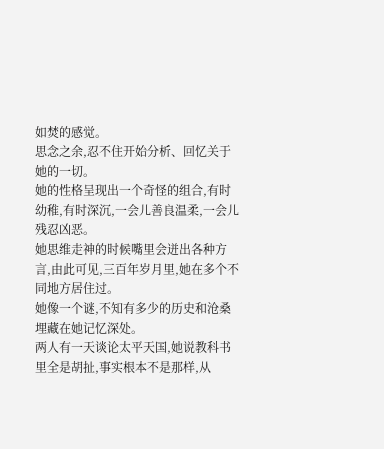如焚的感觉。
思念之余,忍不住开始分析、回忆关于她的一切。
她的性格呈现出一个奇怪的组合,有时幼稚,有时深沉,一会儿善良温柔,一会儿残忍凶恶。
她思维走神的时候嘴里会迸出各种方言,由此可见,三百年岁月里,她在多个不同地方居住过。
她像一个谜,不知有多少的历史和沧桑埋藏在她记忆深处。
两人有一天谈论太平天国,她说教科书里全是胡扯,事实根本不是那样,从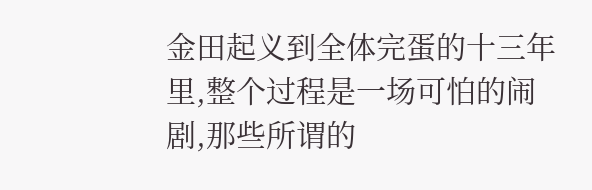金田起义到全体完蛋的十三年里,整个过程是一场可怕的闹剧,那些所谓的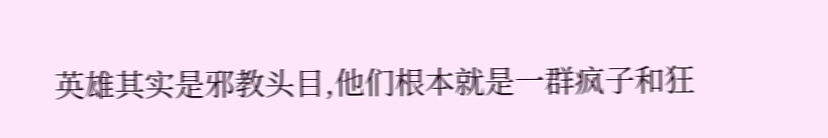英雄其实是邪教头目,他们根本就是一群疯子和狂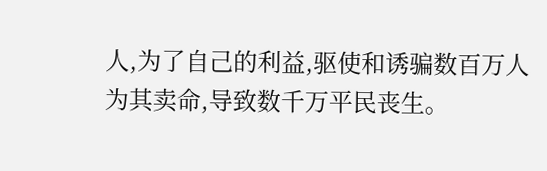人,为了自己的利益,驱使和诱骗数百万人为其卖命,导致数千万平民丧生。